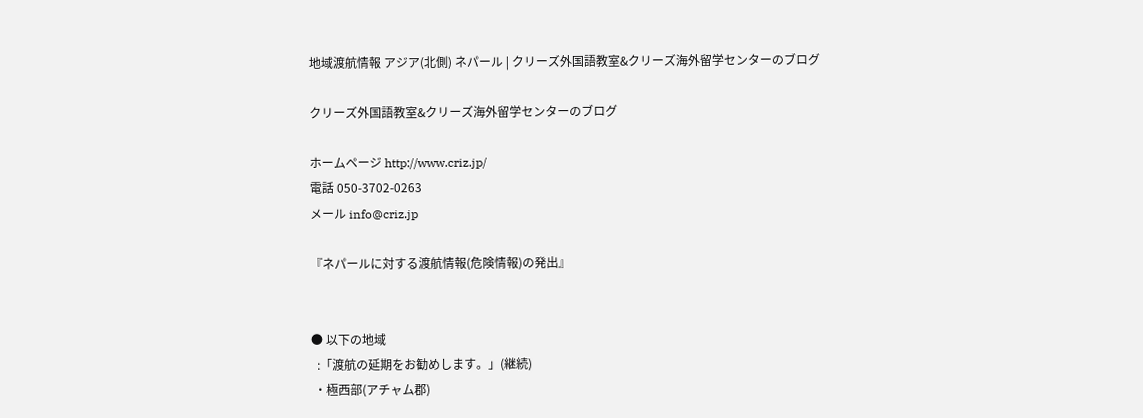地域渡航情報 アジア(北側) ネパール | クリーズ外国語教室&クリーズ海外留学センターのブログ

クリーズ外国語教室&クリーズ海外留学センターのブログ

ホームページ http://www.criz.jp/
電話 050-3702-0263
メール info@criz.jp

『ネパールに対する渡航情報(危険情報)の発出』


● 以下の地域
  :「渡航の延期をお勧めします。」(継続)
 ・極西部(アチャム郡)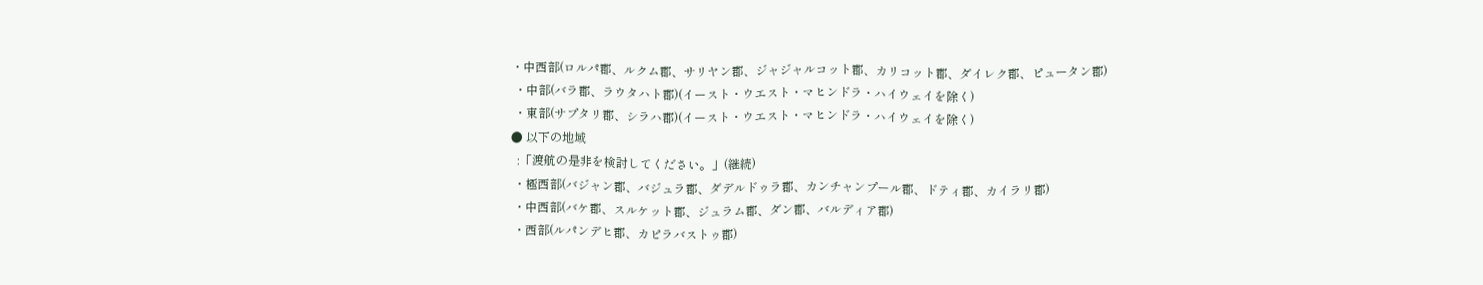・中西部(ロルパ郡、ルクム郡、サリヤン郡、ジャジャルコット郡、カリコット郡、ダイレク郡、ピュータン郡)
 ・中部(バラ郡、ラウタハト郡)(イースト・ウエスト・マヒンドラ・ハイウェイを除く)
 ・東部(サプタリ郡、シラハ郡)(イースト・ウエスト・マヒンドラ・ハイウェイを除く)
● 以下の地域
  :「渡航の是非を検討してください。」(継続)
 ・極西部(バジャン郡、バジュラ郡、ダデルドゥラ郡、カンチャンプール郡、ドティ郡、カイラリ郡)
 ・中西部(バケ郡、スルケット郡、ジュラム郡、ダン郡、バルディア郡)
 ・西部(ルパンデヒ郡、カピラバストゥ郡)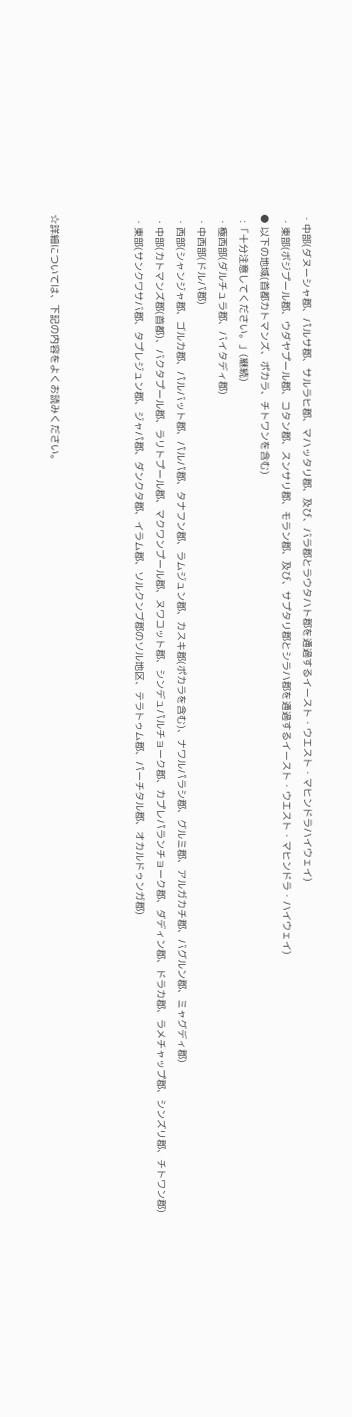・中部(ダヌーシャ郡、パルサ郡、サルラヒ郡、マハッタリ郡、及び、バラ郡とラウタハト郡を通過するイースト・ウエスト・マヒンドラハイウェイ)
 ・東部(ボジプール郡、ウダヤプール郡、コタン郡、スンサリ郡、モラン郡、及び、サプタリ郡とシラハ郡を通過するイースト・ウエスト・マヒンドラ・ハイウェイ)
● 以下の地域(首都カトマンズ、ポカラ、チトワンを含む)
  :「十分注意してください。」(継続)
 ・極西部(ダルチュラ郡、バイタディ郡)
 ・中西部(ドルパ郡)
 ・西部(シャンジャ郡、ゴルカ郡、パルバット郡、パルパ郡、タナフン郡、ラムジュン郡、カスキ郡(ポカラを含む)、ナワルパラシ郡、グルミ郡、アルガカチ郡、バグルン郡、ミャグディ郡)
 ・中部(カトマンズ郡(首都)、バクタプール郡、ラリトプール郡、マクワンプール郡、ヌワコット郡、シンデュパルチョーク郡、カプレパランチョーク郡、ダディン郡、ドラカ郡、ラメチャップ郡、シンズリ郡、チトワン郡)
 ・東部(サンクワサバ郡、タプレジュン郡、ジャパ郡、ダンクタ郡、イラム郡、ソルクンブ郡のソル地区、テラトゥム郡、パーチタル郡、オカルドゥンガ郡)



☆詳細については、下記の内容をよくお読みください。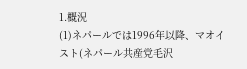1.概況
(1)ネパールでは1996年以降、マオイスト(ネパール共産党毛沢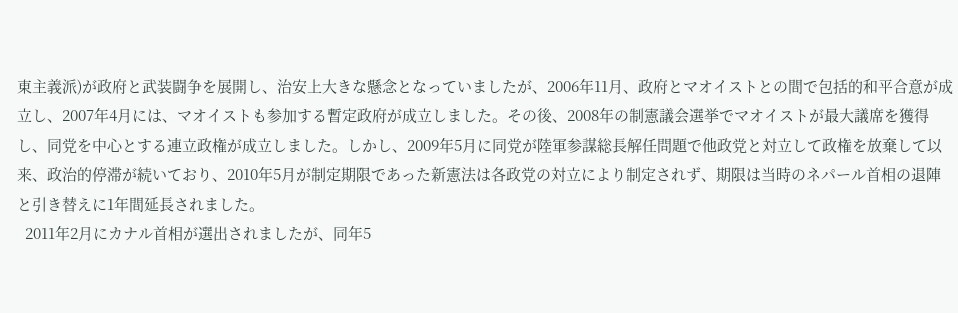東主義派)が政府と武装闘争を展開し、治安上大きな懸念となっていましたが、2006年11月、政府とマオイストとの間で包括的和平合意が成立し、2007年4月には、マオイストも参加する暫定政府が成立しました。その後、2008年の制憲議会選挙でマオイストが最大議席を獲得し、同党を中心とする連立政権が成立しました。しかし、2009年5月に同党が陸軍参謀総長解任問題で他政党と対立して政権を放棄して以来、政治的停滞が続いており、2010年5月が制定期限であった新憲法は各政党の対立により制定されず、期限は当時のネパール首相の退陣と引き替えに1年間延長されました。
  2011年2月にカナル首相が選出されましたが、同年5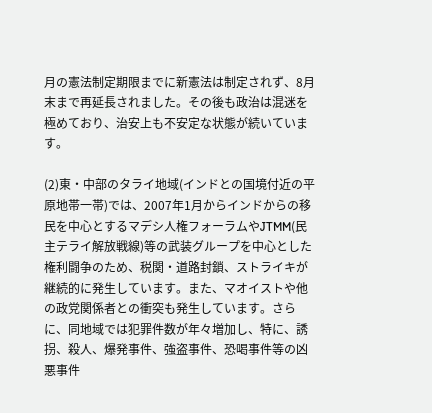月の憲法制定期限までに新憲法は制定されず、8月末まで再延長されました。その後も政治は混迷を極めており、治安上も不安定な状態が続いています。

(2)東・中部のタライ地域(インドとの国境付近の平原地帯一帯)では、2007年1月からインドからの移民を中心とするマデシ人権フォーラムやJTMM(民主テライ解放戦線)等の武装グループを中心とした権利闘争のため、税関・道路封鎖、ストライキが継続的に発生しています。また、マオイストや他の政党関係者との衝突も発生しています。さらに、同地域では犯罪件数が年々増加し、特に、誘拐、殺人、爆発事件、強盗事件、恐喝事件等の凶悪事件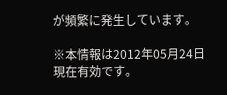が頻繁に発生しています。

※本情報は2012年05月24日現在有効です。